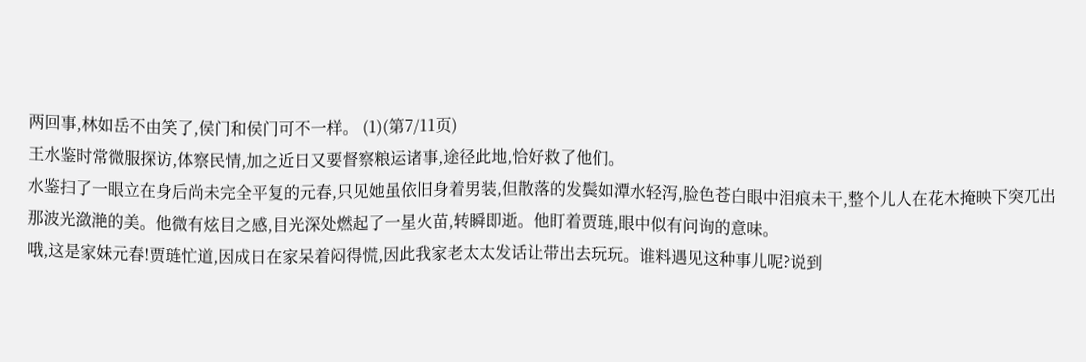两回事,林如岳不由笑了,侯门和侯门可不一样。 (1)(第7/11页)
王水鉴时常微服探访,体察民情,加之近日又要督察粮运诸事,途径此地,恰好救了他们。
水鉴扫了一眼立在身后尚未完全平复的元春,只见她虽依旧身着男装,但散落的发鬓如潭水轻泻,脸色苍白眼中泪痕未干,整个儿人在花木掩映下突兀出那波光潋滟的美。他微有炫目之感,目光深处燃起了一星火苗,转瞬即逝。他盯着贾琏,眼中似有问询的意味。
哦,这是家妹元春!贾琏忙道,因成日在家呆着闷得慌,因此我家老太太发话让带出去玩玩。谁料遇见这种事儿呢?说到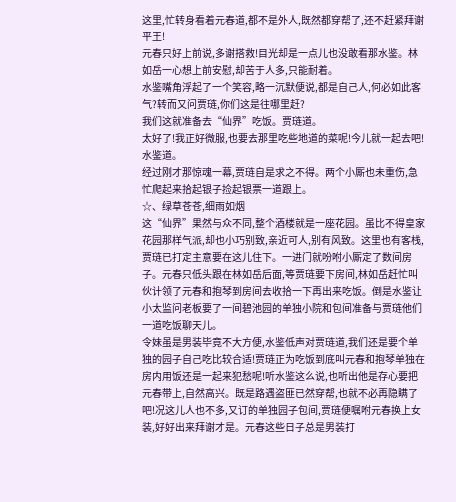这里,忙转身看着元春道,都不是外人,既然都穿帮了,还不赶紧拜谢平王!
元春只好上前说,多谢搭救!目光却是一点儿也没敢看那水鉴。林如岳一心想上前安慰,却苦于人多,只能耐着。
水鉴嘴角浮起了一个笑容,略一沉默便说,都是自己人,何必如此客气?转而又问贾琏,你们这是往哪里赶?
我们这就准备去“仙界”吃饭。贾琏道。
太好了!我正好微服,也要去那里吃些地道的菜呢!今儿就一起去吧!水鉴道。
经过刚才那惊魂一幕,贾琏自是求之不得。两个小厮也未重伤,急忙爬起来拾起银子捡起银票一道跟上。
☆、绿草苍苍,细雨如烟
这“仙界”果然与众不同,整个酒楼就是一座花园。虽比不得皇家花园那样气派,却也小巧别致,亲近可人,别有风致。这里也有客栈,贾琏已打定主意要在这儿住下。一进门就吩咐小厮定了数间房子。元春只低头跟在林如岳后面,等贾琏要下房间,林如岳赶忙叫伙计领了元春和抱琴到房间去收拾一下再出来吃饭。倒是水鉴让小太监问老板要了一间碧池园的单独小院和包间准备与贾琏他们一道吃饭聊天儿。
令妹虽是男装毕竟不大方便,水鉴低声对贾琏道,我们还是要个单独的园子自己吃比较合适!贾琏正为吃饭到底叫元春和抱琴单独在房内用饭还是一起来犯愁呢!听水鉴这么说,也听出他是存心要把元春带上,自然高兴。既是路遇盗匪已然穿帮,也就不必再隐瞒了吧!况这儿人也不多,又订的单独园子包间,贾琏便嘱咐元春换上女装,好好出来拜谢才是。元春这些日子总是男装打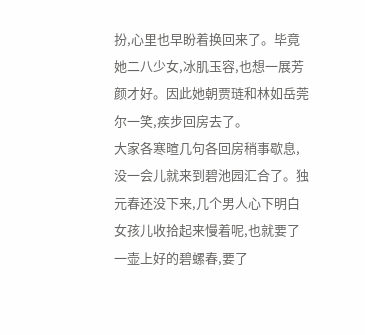扮,心里也早盼着换回来了。毕竟她二八少女,冰肌玉容,也想一展芳颜才好。因此她朝贾琏和林如岳莞尔一笑,疾步回房去了。
大家各寒暄几句各回房稍事歇息,没一会儿就来到碧池园汇合了。独元春还没下来,几个男人心下明白女孩儿收拾起来慢着呢,也就要了一壶上好的碧螺春,要了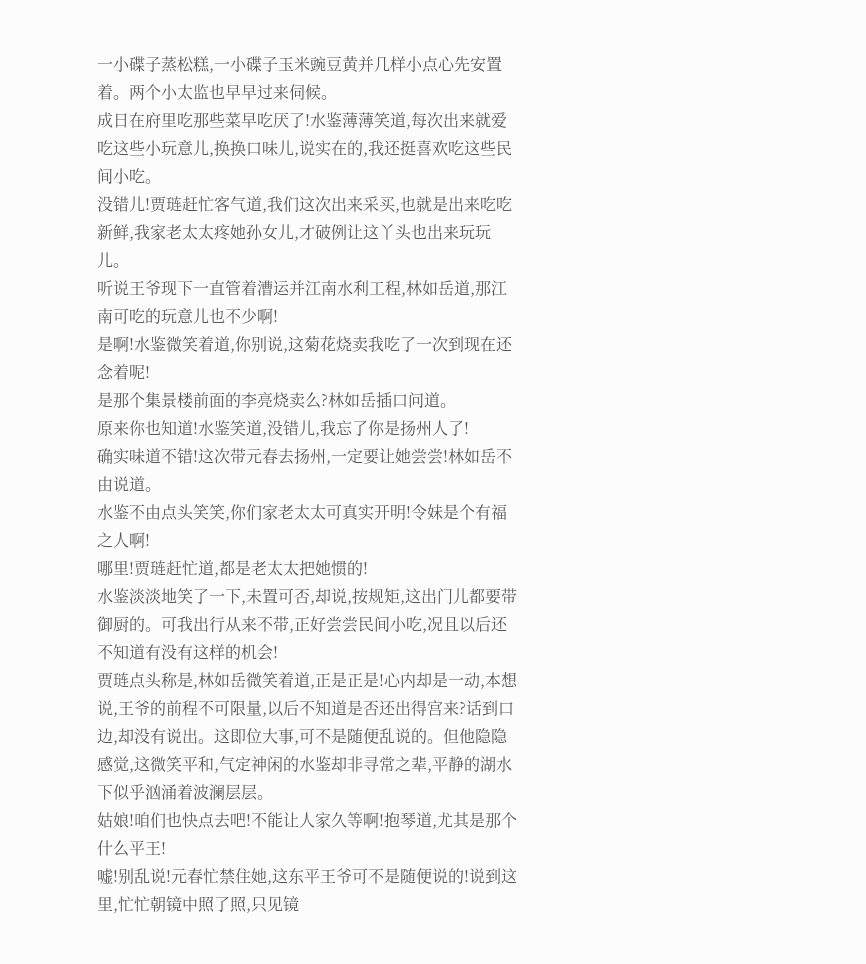一小碟子蒸松糕,一小碟子玉米豌豆黄并几样小点心先安置着。两个小太监也早早过来伺候。
成日在府里吃那些菜早吃厌了!水鉴薄薄笑道,每次出来就爱吃这些小玩意儿,换换口味儿,说实在的,我还挺喜欢吃这些民间小吃。
没错儿!贾琏赶忙客气道,我们这次出来采买,也就是出来吃吃新鲜,我家老太太疼她孙女儿,才破例让这丫头也出来玩玩儿。
听说王爷现下一直管着漕运并江南水利工程,林如岳道,那江南可吃的玩意儿也不少啊!
是啊!水鉴微笑着道,你别说,这菊花烧卖我吃了一次到现在还念着呢!
是那个集景楼前面的李亮烧卖么?林如岳插口问道。
原来你也知道!水鉴笑道,没错儿,我忘了你是扬州人了!
确实味道不错!这次带元春去扬州,一定要让她尝尝!林如岳不由说道。
水鉴不由点头笑笑,你们家老太太可真实开明!令妹是个有福之人啊!
哪里!贾琏赶忙道,都是老太太把她惯的!
水鉴淡淡地笑了一下,未置可否,却说,按规矩,这出门儿都要带御厨的。可我出行从来不带,正好尝尝民间小吃,况且以后还不知道有没有这样的机会!
贾琏点头称是,林如岳微笑着道,正是正是!心内却是一动,本想说,王爷的前程不可限量,以后不知道是否还出得宫来?话到口边,却没有说出。这即位大事,可不是随便乱说的。但他隐隐感觉,这微笑平和,气定神闲的水鉴却非寻常之辈,平静的湖水下似乎汹涌着波澜层层。
姑娘!咱们也快点去吧!不能让人家久等啊!抱琴道,尤其是那个什么平王!
嘘!别乱说!元春忙禁住她,这东平王爷可不是随便说的!说到这里,忙忙朝镜中照了照,只见镜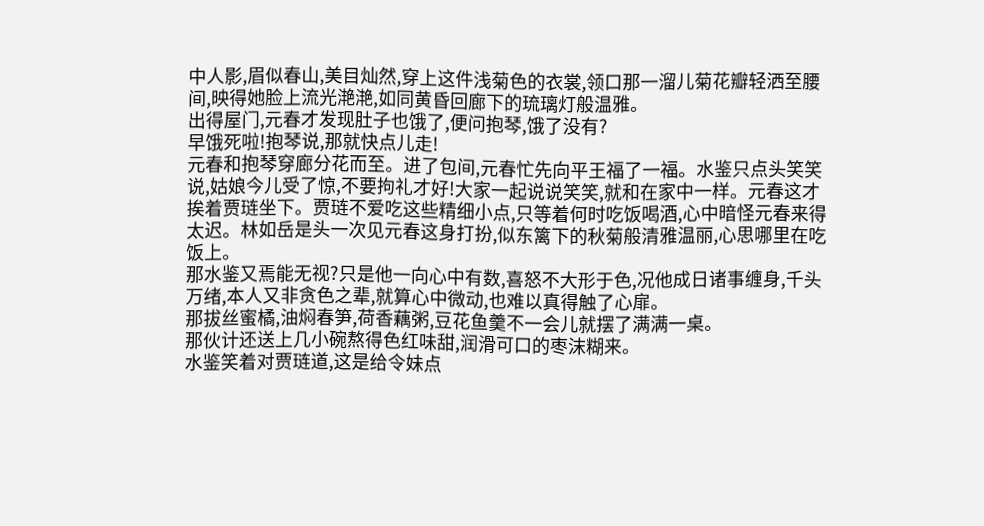中人影,眉似春山,美目灿然,穿上这件浅菊色的衣裳,领口那一溜儿菊花瓣轻洒至腰间,映得她脸上流光滟滟,如同黄昏回廊下的琉璃灯般温雅。
出得屋门,元春才发现肚子也饿了,便问抱琴,饿了没有?
早饿死啦!抱琴说,那就快点儿走!
元春和抱琴穿廊分花而至。进了包间,元春忙先向平王福了一福。水鉴只点头笑笑说,姑娘今儿受了惊,不要拘礼才好!大家一起说说笑笑,就和在家中一样。元春这才挨着贾琏坐下。贾琏不爱吃这些精细小点,只等着何时吃饭喝酒,心中暗怪元春来得太迟。林如岳是头一次见元春这身打扮,似东篱下的秋菊般清雅温丽,心思哪里在吃饭上。
那水鉴又焉能无视?只是他一向心中有数,喜怒不大形于色,况他成日诸事缠身,千头万绪,本人又非贪色之辈,就算心中微动,也难以真得触了心扉。
那拔丝蜜橘,油焖春笋,荷香藕粥,豆花鱼羹不一会儿就摆了满满一桌。
那伙计还送上几小碗熬得色红味甜,润滑可口的枣沫糊来。
水鉴笑着对贾琏道,这是给令妹点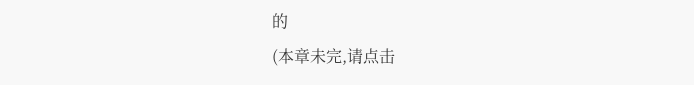的
(本章未完,请点击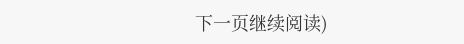下一页继续阅读)